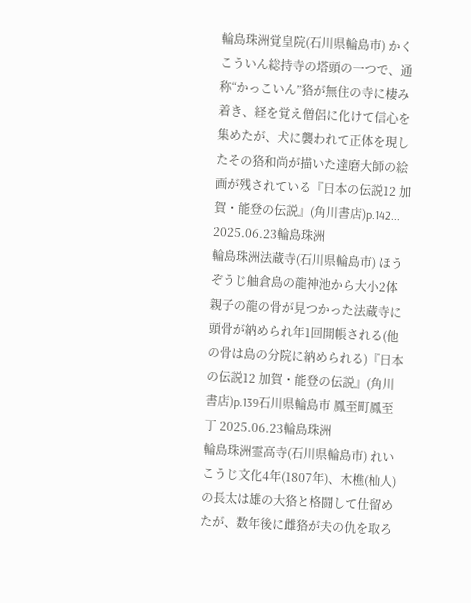輪島珠洲覚皇院(石川県輪島市) かくこういん総持寺の塔頭の一つで、通称“かっこいん”狢が無住の寺に棲み着き、経を覚え僧侶に化けて信心を集めたが、犬に襲われて正体を現したその狢和尚が描いた達磨大師の絵画が残されている『日本の伝説12 加賀・能登の伝説』(角川書店)p.142... 2025.06.23輪島珠洲
輪島珠洲法蔵寺(石川県輪島市) ほうぞうじ舳倉島の龍神池から大小2体親子の龍の骨が見つかった法蔵寺に頭骨が納められ年1回開帳される(他の骨は島の分院に納められる)『日本の伝説12 加賀・能登の伝説』(角川書店)p.139石川県輪島市 鳳至町鳳至丁 2025.06.23輪島珠洲
輪島珠洲霊高寺(石川県輪島市) れいこうじ文化4年(1807年)、木樵(杣人)の長太は雄の大狢と格闘して仕留めたが、数年後に雌狢が夫の仇を取ろ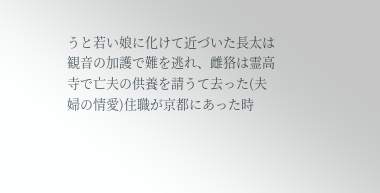うと若い娘に化けて近づいた長太は観音の加護で難を逃れ、雌狢は霊高寺で亡夫の供養を請うて去った(夫婦の情愛)住職が京都にあった時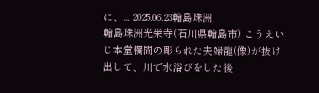に、... 2025.06.23輪島珠洲
輪島珠洲光栄寺(石川県輪島市) こうえいじ本堂欄間の彫られた夫婦龍(像)が抜け出して、川で水浴びをした後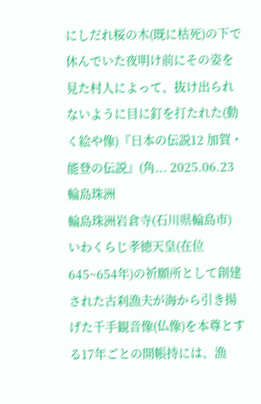にしだれ桜の木(既に枯死)の下で休んでいた夜明け前にその姿を見た村人によって、抜け出られないように目に釘を打たれた(動く絵や像)『日本の伝説12 加賀・能登の伝説』(角... 2025.06.23輪島珠洲
輪島珠洲岩倉寺(石川県輪島市) いわくらじ孝徳天皇(在位645~654年)の祈願所として創建された古刹漁夫が海から引き揚げた千手観音像(仏像)を本尊とする17年ごとの開帳持には、漁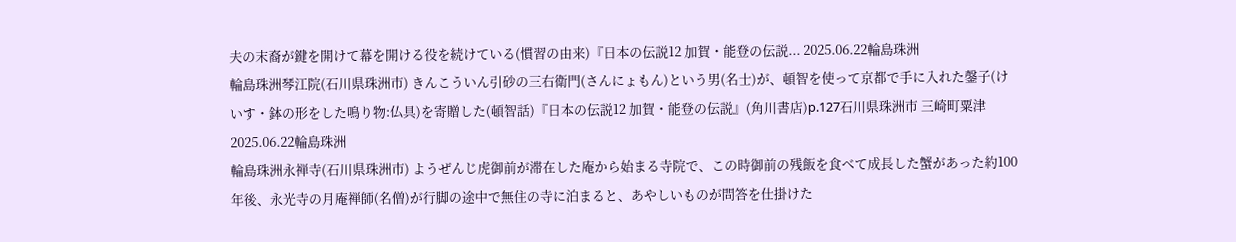夫の末裔が鍵を開けて幕を開ける役を続けている(慣習の由来)『日本の伝説12 加賀・能登の伝説... 2025.06.22輪島珠洲
輪島珠洲琴江院(石川県珠洲市) きんこういん引砂の三右衛門(さんにょもん)という男(名士)が、頓智を使って京都で手に入れた鏧子(けいす・鉢の形をした鳴り物:仏具)を寄贈した(頓智話)『日本の伝説12 加賀・能登の伝説』(角川書店)p.127石川県珠洲市 三崎町粟津 2025.06.22輪島珠洲
輪島珠洲永禅寺(石川県珠洲市) ようぜんじ虎御前が滞在した庵から始まる寺院で、この時御前の残飯を食べて成長した蟹があった約100年後、永光寺の月庵禅師(名僧)が行脚の途中で無住の寺に泊まると、あやしいものが問答を仕掛けた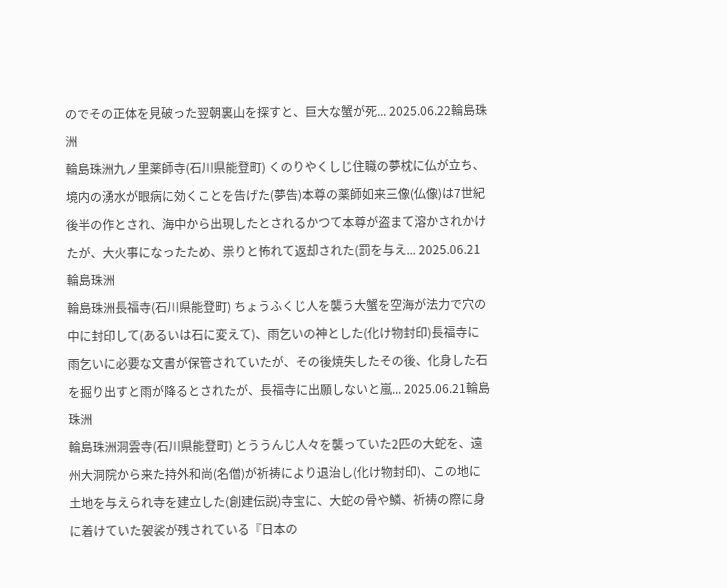のでその正体を見破った翌朝裏山を探すと、巨大な蟹が死... 2025.06.22輪島珠洲
輪島珠洲九ノ里薬師寺(石川県能登町) くのりやくしじ住職の夢枕に仏が立ち、境内の湧水が眼病に効くことを告げた(夢告)本尊の薬師如来三像(仏像)は7世紀後半の作とされ、海中から出現したとされるかつて本尊が盗まて溶かされかけたが、大火事になったため、祟りと怖れて返却された(罰を与え... 2025.06.21輪島珠洲
輪島珠洲長福寺(石川県能登町) ちょうふくじ人を襲う大蟹を空海が法力で穴の中に封印して(あるいは石に変えて)、雨乞いの神とした(化け物封印)長福寺に雨乞いに必要な文書が保管されていたが、その後焼失したその後、化身した石を掘り出すと雨が降るとされたが、長福寺に出願しないと嵐... 2025.06.21輪島珠洲
輪島珠洲洞雲寺(石川県能登町) とううんじ人々を襲っていた2匹の大蛇を、遠州大洞院から来た持外和尚(名僧)が祈祷により退治し(化け物封印)、この地に土地を与えられ寺を建立した(創建伝説)寺宝に、大蛇の骨や鱗、祈祷の際に身に着けていた袈裟が残されている『日本の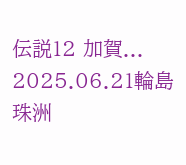伝説12 加賀... 2025.06.21輪島珠洲